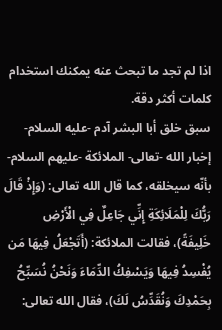اذا لم تجد ما تبحث عنه يمكنك استخدام كلمات أكثر دقة.
سبق خلق أبا البشر آدم -عليه السلام- إخبار الله -تعالى- الملائكة -عليهم السلام- بأنّه سيخلقه، كما قال الله تعالى: (وَإِذْ قَالَ رَبُّكَ لِلْمَلَائِكَةِ إِنِّي جَاعِلٌ فِي الْأَرْضِ خَلِيفَةً)، فقالت الملائكة: (أَتَجْعَلُ فِيهَا مَن يُفْسِدُ فِيهَا وَيَسْفِكُ الدِّمَاءَ وَنَحْنُ نُسَبِّحُ بِحَمْدِكَ وَنُقَدِّسُ لَكَ)، فقال الله تعالى: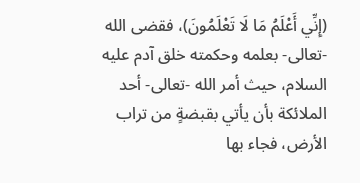(إِنِّي أَعْلَمُ مَا لَا تَعْلَمُونَ)، فقضى الله -تعالى- بعلمه وحكمته خلق آدم عليه السلام، حيث أمر الله -تعالى- أحد الملائكة بأن يأتي بقبضةٍ من تراب الأرض، فجاء بها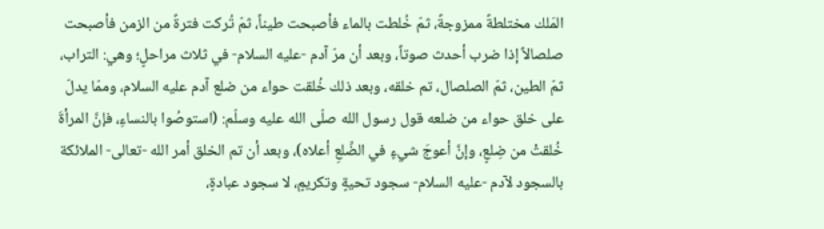المَلك مختلطةً ممزوجةً، ثمّ خُلطت بالماء فأصبحت طيناً، ثمّ تُركت فترةً من الزمن فأصبحت صلصالاً إذا ضرب أحدث صوتاً، وبعد أن مرّ آدم -عليه السلام- في ثلاث مراحلٍ؛ وهي: التراب، ثمّ الطين، ثمّ الصلصال، تم خلقه، وبعد ذلك خُلقت حواء من ضلع آدم عليه السلام، وممّا يدلّ على خلق حواء من ضلعه قول رسول الله صلّى الله عليه وسلّم: (استوصُوا بالنساءِ، فإنَّ المرأةَ خُلقتْ من ضِلعٍ، وإنَّ أعوجَ شيءٍ في الضِّلعِ أعلاه)، وبعد أن تم الخلق أمر الله -تعالى- الملائكة بالسجود لآدم -عليه السلام- سجود تحيةٍ وتكريمٍ، لا سجود عبادةٍ،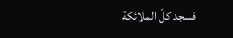فسجد كلّ الملائكة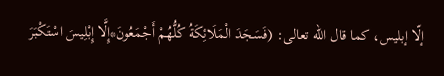إلّا إبليس، كما قال الله تعالى: (فَسَجَدَ الْمَلَائِكَةُ كُلُّهُمْ أَجْمَعُونَ*إِلَّا إِبْلِيسَ اسْتَكْبَرَ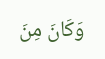وَكَانَ مِنَ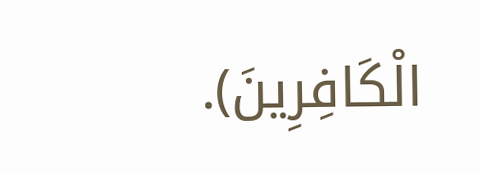الْكَافِرِينَ).